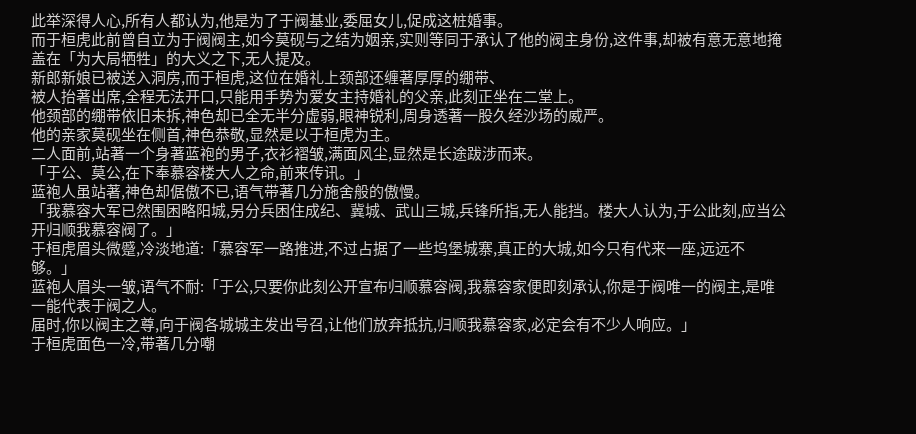此举深得人心,所有人都认为,他是为了于阀基业,委屈女儿,促成这桩婚事。
而于桓虎此前曾自立为于阀阀主,如今莫砚与之结为姻亲,实则等同于承认了他的阀主身份,这件事,却被有意无意地掩盖在「为大局牺牲」的大义之下,无人提及。
新郎新娘已被送入洞房,而于桓虎,这位在婚礼上颈部还缠著厚厚的绷带、
被人抬著出席,全程无法开口,只能用手势为爱女主持婚礼的父亲,此刻正坐在二堂上。
他颈部的绷带依旧未拆,神色却已全无半分虚弱,眼神锐利,周身透著一股久经沙场的威严。
他的亲家莫砚坐在侧首,神色恭敬,显然是以于桓虎为主。
二人面前,站著一个身著蓝袍的男子,衣衫褶皱,满面风尘,显然是长途跋涉而来。
「于公、莫公,在下奉慕容楼大人之命,前来传讯。」
蓝袍人虽站著,神色却倨傲不已,语气带著几分施舍般的傲慢。
「我慕容大军已然围困略阳城,另分兵困住成纪、冀城、武山三城,兵锋所指,无人能挡。楼大人认为,于公此刻,应当公开归顺我慕容阀了。」
于桓虎眉头微蹙,冷淡地道:「慕容军一路推进,不过占据了一些坞堡城寨,真正的大城,如今只有代来一座,远远不够。」
蓝袍人眉头一皱,语气不耐:「于公,只要你此刻公开宣布归顺慕容阀,我慕容家便即刻承认,你是于阀唯一的阀主,是唯一能代表于阀之人。
届时,你以阀主之尊,向于阀各城城主发出号召,让他们放弃抵抗,归顺我慕容家,必定会有不少人响应。」
于桓虎面色一冷,带著几分嘲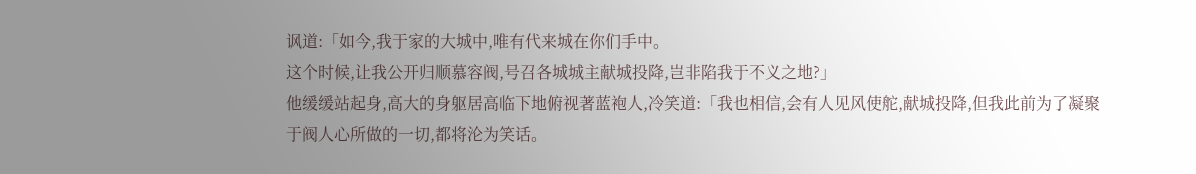讽道:「如今,我于家的大城中,唯有代来城在你们手中。
这个时候,让我公开归顺慕容阀,号召各城城主献城投降,岂非陷我于不义之地?」
他缓缓站起身,高大的身躯居高临下地俯视著蓝袍人,冷笑道:「我也相信,会有人见风使舵,献城投降,但我此前为了凝聚于阀人心所做的一切,都将沦为笑话。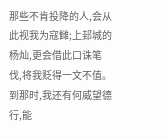那些不肯投降的人,会从此视我为寇雠;上邽城的杨灿,更会借此口诛笔伐,将我贬得一文不值。
到那时,我还有何威望德行,能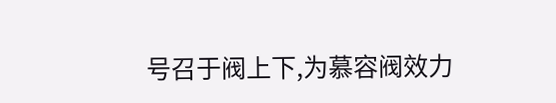号召于阀上下,为慕容阀效力